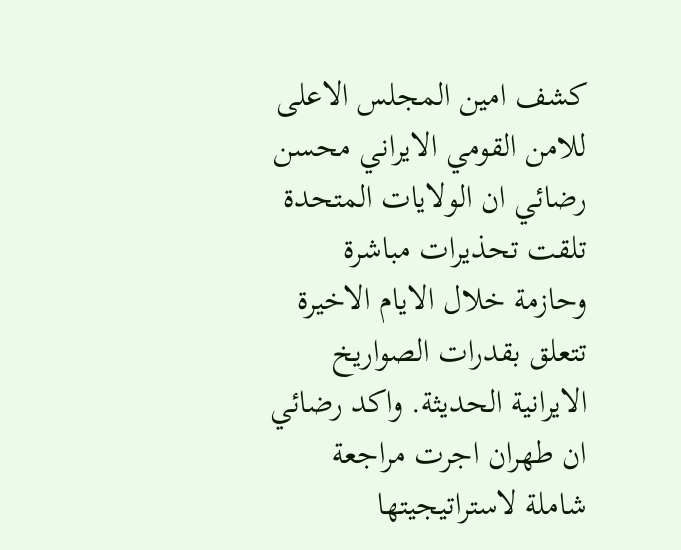كشف امين المجلس الاعلى للامن القومي الايراني محسن رضائي ان الولايات المتحدة تلقت تحذيرات مباشرة وحازمة خلال الايام الاخيرة تتعلق بقدرات الصواريخ الايرانية الحديثة. واكد رضائي ان طهران اجرت مراجعة شاملة لاستراتيجيتها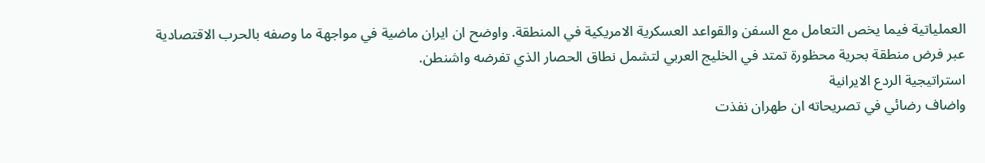العملياتية فيما يخص التعامل مع السفن والقواعد العسكرية الامريكية في المنطقة. واوضح ان ايران ماضية في مواجهة ما وصفه بالحرب الاقتصادية عبر فرض منطقة بحرية محظورة تمتد في الخليج العربي لتشمل نطاق الحصار الذي تفرضه واشنطن.
استراتيجية الردع الايرانية
واضاف رضائي في تصريحاته ان طهران نفذت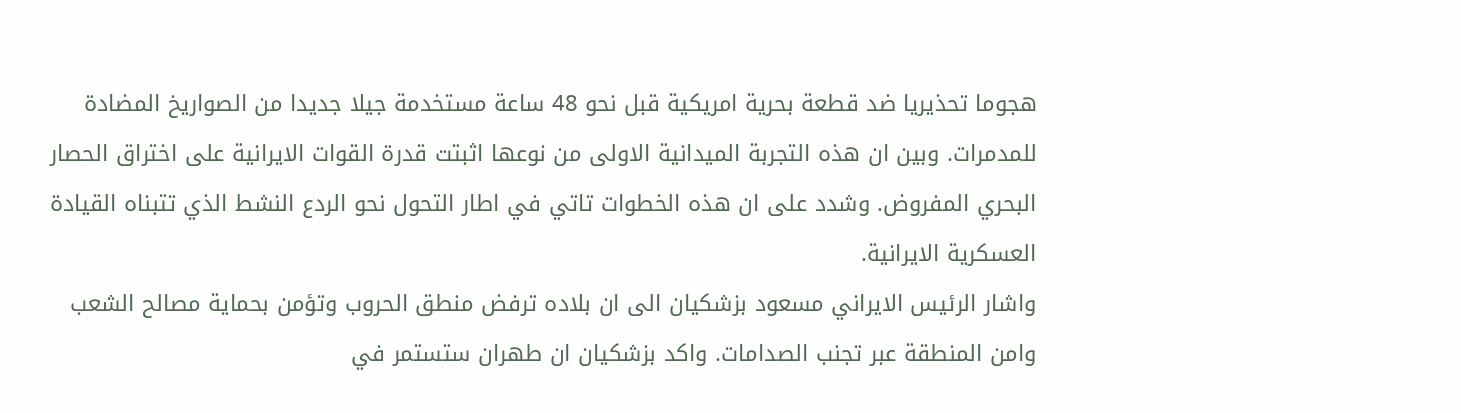هجوما تحذيريا ضد قطعة بحرية امريكية قبل نحو 48 ساعة مستخدمة جيلا جديدا من الصواريخ المضادة للمدمرات. وبين ان هذه التجربة الميدانية الاولى من نوعها اثبتت قدرة القوات الايرانية على اختراق الحصار البحري المفروض. وشدد على ان هذه الخطوات تاتي في اطار التحول نحو الردع النشط الذي تتبناه القيادة العسكرية الايرانية.
واشار الرئيس الايراني مسعود بزشكيان الى ان بلاده ترفض منطق الحروب وتؤمن بحماية مصالح الشعب وامن المنطقة عبر تجنب الصدامات. واكد بزشكيان ان طهران ستستمر في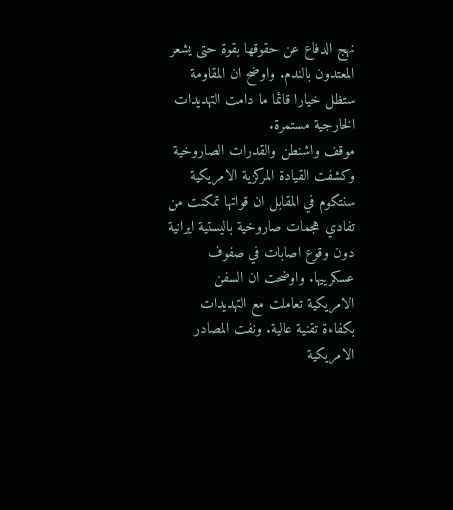نهج الدفاع عن حقوقها بقوة حتى يشعر المعتدون بالندم. واوضح ان المقاومة ستظل خيارا قائما ما دامت التهديدات الخارجية مستمرة.
موقف واشنطن والقدرات الصاروخية
وكشفت القيادة المركزية الامريكية سنتكوم في المقابل ان قواتها تمكنت من تفادي هجمات صاروخية باليستية ايرانية دون وقوع اصابات في صفوف عسكرييها. واوضحت ان السفن الامريكية تعاملت مع التهديدات بكفاءة تقنية عالية. ونفت المصادر الامريكية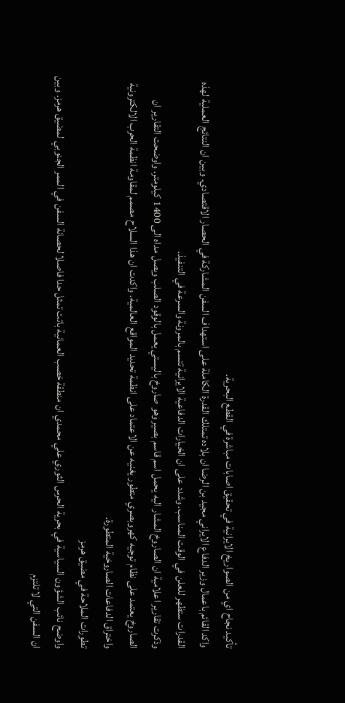تأكيد نجاح اي من الصواريخ الايرانية في تحقيق اصابات مباشرة في القطع البحرية.
واكد القائم باعمال وزير الدفاع الايراني مجيد بن الرضا ان بلاده تمتلك القدرة الكاملة على استهداف السفن المشاركة في الحصار الاقتصادي. وبين ان النتائج العملية لهذه القدرات ستظهر للعلن في الوقت المناسب. وشدد على ان الخيارات الدفاعية الايرانية تتسم بالمرونة والسرعة في التنفيذ.
وذكرت تقارير اعلامية ان الصاروخ المشار اليه يحمل اسم قاسم بصير وهو صاروخ باليستي يعمل بالوقود الصلب ويصل مداه الى 1400 كيلومتر. واوضحت التقارير ان الصاروخ يعتمد على نظام توجيه كهروبصري متطور يغنيه عن الاعتماد على انظمة تحديد المواقع العالمية. واكدت ان هذا السلاح مصمم لمقاومة انظمة الحرب الالكترونية واختراق الدفاعات الصاروخية المتطورة.
تطورات الملاحة في مضيق هرمز
واوضح نائب الشؤون السياسية في بحرية الحرس الثوري علي محمدي ان منطقة خصب العمانية باتت تمثل حدا فاصلا لحصانة السفن في الممر الجنوبي لمضيق هرمز. وبين ان السفن التي لا تلتزم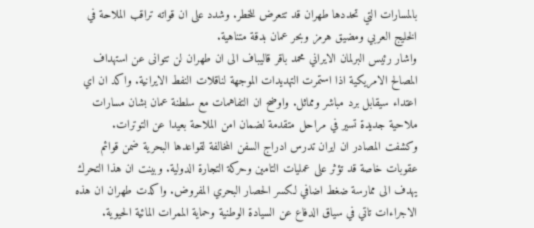بالمسارات التي تحددها طهران قد تتعرض للخطر. وشدد على ان قواته تراقب الملاحة في الخليج العربي ومضيق هرمز وبحر عمان بدقة متناهية.
واشار رئيس البرلمان الايراني محمد باقر قاليباف الى ان طهران لن تتوانى عن استهداف المصالح الامريكية اذا استمرت التهديدات الموجهة لناقلات النفط الايرانية. واكد ان اي اعتداء سيقابل برد مباشر ومماثل. واوضح ان التفاهمات مع سلطنة عمان بشان مسارات ملاحية جديدة تسير في مراحل متقدمة لضمان امن الملاحة بعيدا عن التوترات.
وكشفت المصادر ان ايران تدرس ادراج السفن المخالفة لقواعدها البحرية ضمن قوائم عقوبات خاصة قد تؤثر على عمليات التامين وحركة التجارة الدولية. وبينت ان هذا التحرك يهدف الى ممارسة ضغط اضافي لكسر الحصار البحري المفروض. واكدت طهران ان هذه الاجراءات تاتي في سياق الدفاع عن السيادة الوطنية وحماية الممرات المائية الحيوية.